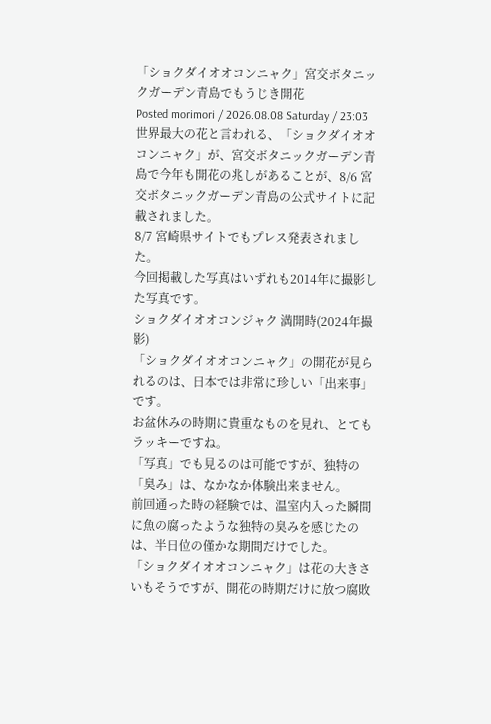「ショクダイオオコンニャク」宮交ボタニックガーデン青島でもうじき開花
Posted morimori / 2026.08.08 Saturday / 23:03
世界最大の花と言われる、「ショクダイオオコンニャク」が、宮交ボタニックガーデン青島で今年も開花の兆しがあることが、8/6 宮交ボタニックガーデン青島の公式サイトに記載されました。
8/7 宮崎県サイトでもプレス発表されました。
今回掲載した写真はいずれも2014年に撮影した写真です。
ショクダイオオコンジャク 満開時(2024年撮影)
「ショクダイオオコンニャク」の開花が見られるのは、日本では非常に珍しい「出来事」です。
お盆休みの時期に貴重なものを見れ、とてもラッキーですね。
「写真」でも見るのは可能ですが、独特の「臭み」は、なかなか体験出来ません。
前回通った時の経験では、温室内入った瞬間に魚の腐ったような独特の臭みを感じたのは、半日位の僅かな期間だけでした。
「ショクダイオオコンニャク」は花の大きさいもそうですが、開花の時期だけに放つ腐敗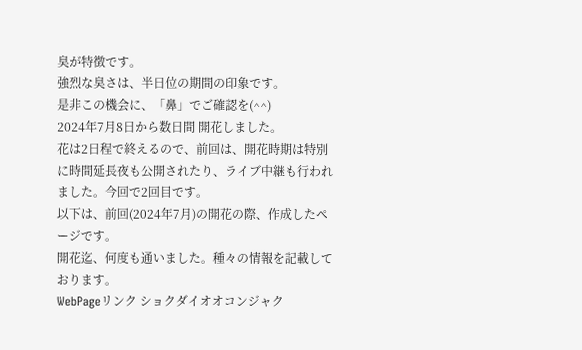臭が特徴です。
強烈な臭さは、半日位の期間の印象です。
是非この機会に、「鼻」でご確認を(^^)
2024年7月8日から数日間 開花しました。
花は2日程で終えるので、前回は、開花時期は特別に時間延長夜も公開されたり、ライブ中継も行われました。今回で2回目です。
以下は、前回(2024年7月)の開花の際、作成したページです。
開花迄、何度も通いました。種々の情報を記載しております。
WebPageリンク ショクダイオオコンジャク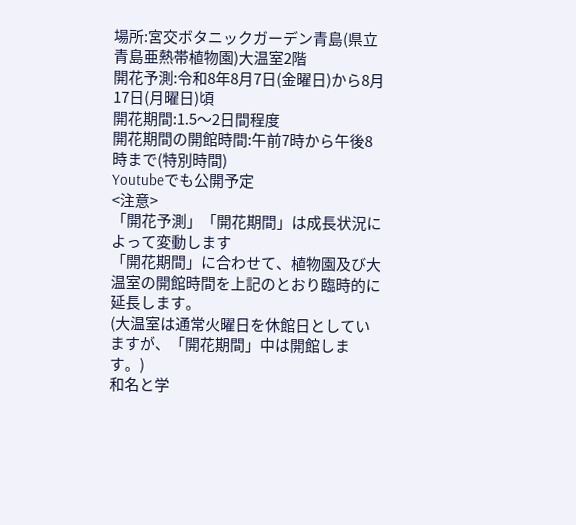場所:宮交ボタニックガーデン青島(県立青島亜熱帯植物園)大温室2階
開花予測:令和8年8月7日(金曜日)から8月17日(月曜日)頃
開花期間:1.5〜2日間程度
開花期間の開館時間:午前7時から午後8時まで(特別時間)
Youtubeでも公開予定
<注意>
「開花予測」「開花期間」は成長状況によって変動します
「開花期間」に合わせて、植物園及び大温室の開館時間を上記のとおり臨時的に延長します。
(大温室は通常火曜日を休館日としていますが、「開花期間」中は開館します。)
和名と学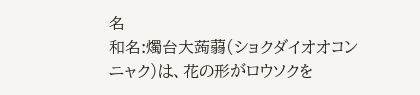名
和名:燭台大蒟蒻(ショクダイオオコンニャク)は、花の形がロウソクを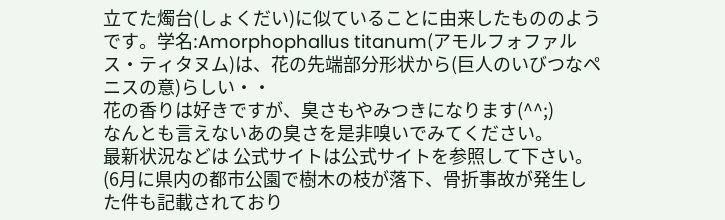立てた燭台(しょくだい)に似ていることに由来したもののようです。学名:Amorphophallus titanum(アモルフォファルス・ティタヌム)は、花の先端部分形状から(巨人のいびつなペニスの意)らしい・・
花の香りは好きですが、臭さもやみつきになります(^^;)
なんとも言えないあの臭さを是非嗅いでみてください。
最新状況などは 公式サイトは公式サイトを参照して下さい。
(6月に県内の都市公園で樹木の枝が落下、骨折事故が発生した件も記載されており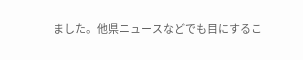ました。他県ニュースなどでも目にするこ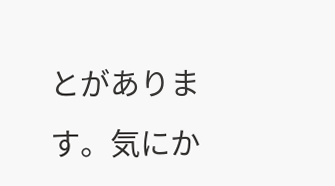とがあります。気にか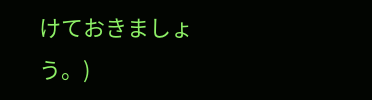けておきましょう。)